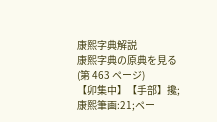康熙字典解説
康熙字典の原典を見る(第 463 ページ)
【卯集中】【手部】攙;康熙筆画:21;ペー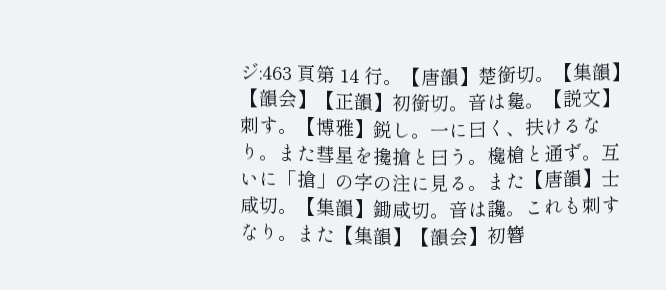ジ:463 頁第 14 行。【唐韻】楚銜切。【集韻】【韻会】【正韻】初銜切。音は毚。【説文】刺す。【博雅】鋭し。一に曰く、扶けるなり。また彗星を攙搶と曰う。欃槍と通ず。互いに「搶」の字の注に見る。また【唐韻】士咸切。【集韻】鋤咸切。音は讒。これも刺すなり。また【集韻】【韻会】初簪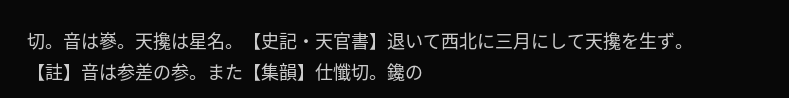切。音は嵾。天攙は星名。【史記・天官書】退いて西北に三月にして天攙を生ず。【註】音は参差の参。また【集韻】仕懺切。鑱の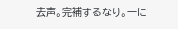去声。完補するなり。一に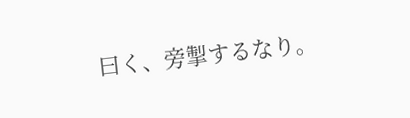曰く、旁掣するなり。